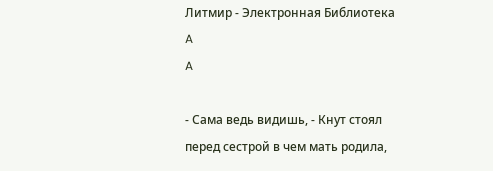Литмир - Электронная Библиотека
A
A

- Сама ведь видишь, - Кнут стоял перед сестрой в чем мать родила,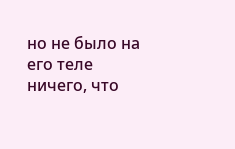но не было на его теле ничего, что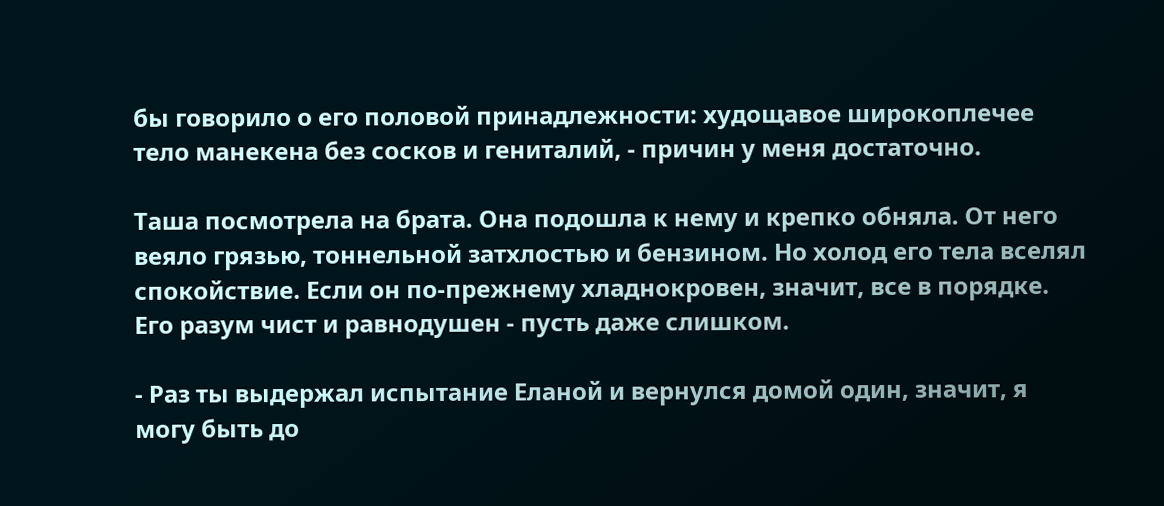бы говорило о его половой принадлежности: худощавое широкоплечее тело манекена без сосков и гениталий, - причин у меня достаточно.

Таша посмотрела на брата. Она подошла к нему и крепко обняла. От него веяло грязью, тоннельной затхлостью и бензином. Но холод его тела вселял спокойствие. Если он по-прежнему хладнокровен, значит, все в порядке. Его разум чист и равнодушен - пусть даже слишком.

- Раз ты выдержал испытание Еланой и вернулся домой один, значит, я могу быть до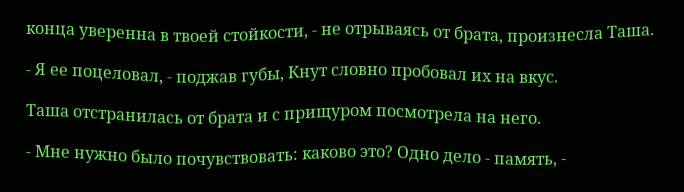конца уверенна в твоей стойкости, - не отрываясь от брата, произнесла Таша.

- Я ее поцеловал, - поджав губы, Кнут словно пробовал их на вкус.

Таша отстранилась от брата и с прищуром посмотрела на него.

- Мне нужно было почувствовать: каково это? Одно дело - память, -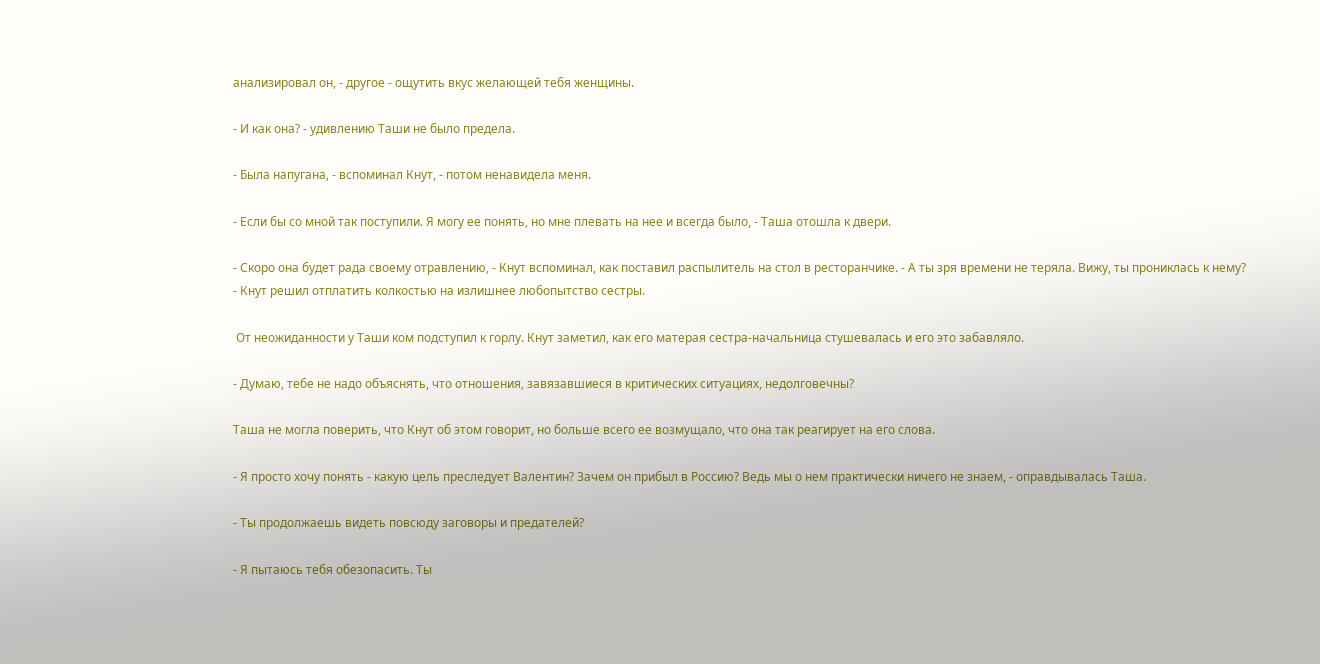анализировал он, - другое - ощутить вкус желающей тебя женщины.

- И как она? - удивлению Таши не было предела.

- Была напугана, - вспоминал Кнут, - потом ненавидела меня.

- Если бы со мной так поступили. Я могу ее понять, но мне плевать на нее и всегда было, - Таша отошла к двери.

- Скоро она будет рада своему отравлению, - Кнут вспоминал, как поставил распылитель на стол в ресторанчике. - А ты зря времени не теряла. Вижу, ты прониклась к нему? - Кнут решил отплатить колкостью на излишнее любопытство сестры.

 От неожиданности у Таши ком подступил к горлу. Кнут заметил, как его матерая сестра-начальница стушевалась и его это забавляло.

- Думаю, тебе не надо объяснять, что отношения, завязавшиеся в критических ситуациях, недолговечны?

Таша не могла поверить, что Кнут об этом говорит, но больше всего ее возмущало, что она так реагирует на его слова.

- Я просто хочу понять - какую цель преследует Валентин? Зачем он прибыл в Россию? Ведь мы о нем практически ничего не знаем, - оправдывалась Таша.

- Ты продолжаешь видеть повсюду заговоры и предателей?

- Я пытаюсь тебя обезопасить. Ты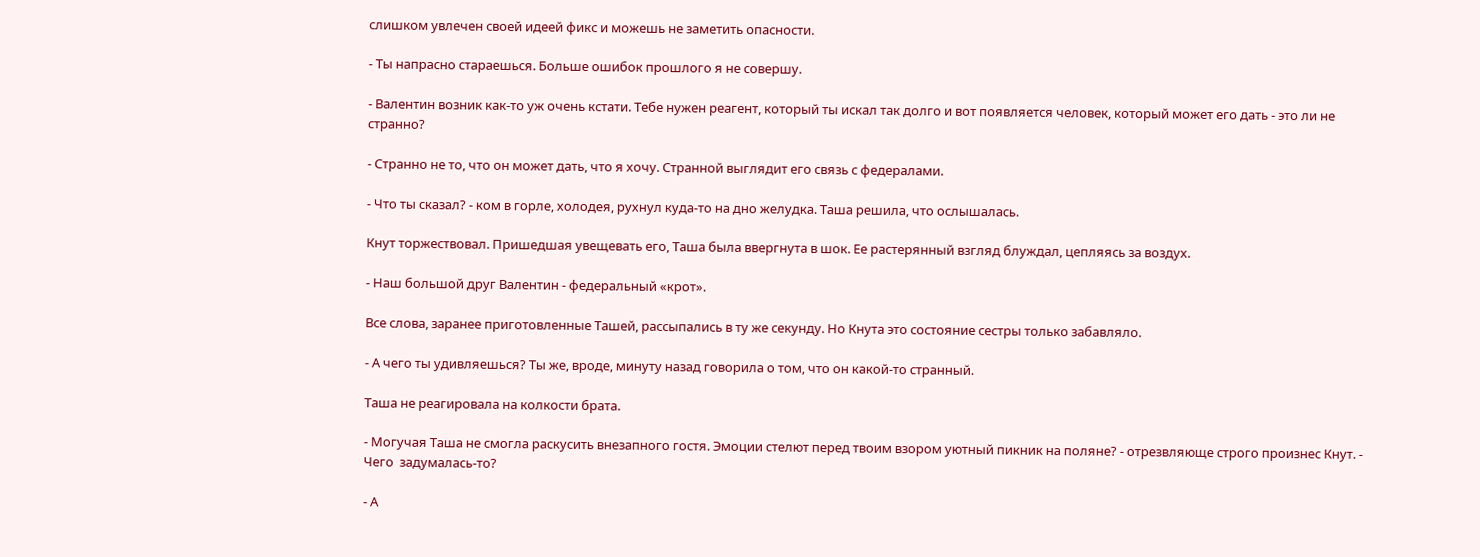слишком увлечен своей идеей фикс и можешь не заметить опасности.

- Ты напрасно стараешься. Больше ошибок прошлого я не совершу.

- Валентин возник как-то уж очень кстати. Тебе нужен реагент, который ты искал так долго и вот появляется человек, который может его дать - это ли не странно?

- Странно не то, что он может дать, что я хочу. Странной выглядит его связь с федералами.

- Что ты сказал? - ком в горле, холодея, рухнул куда-то на дно желудка. Таша решила, что ослышалась.

Кнут торжествовал. Пришедшая увещевать его, Таша была ввергнута в шок. Ее растерянный взгляд блуждал, цепляясь за воздух.

- Наш большой друг Валентин - федеральный «крот».

Все слова, заранее приготовленные Ташей, рассыпались в ту же секунду. Но Кнута это состояние сестры только забавляло.

- А чего ты удивляешься? Ты же, вроде, минуту назад говорила о том, что он какой-то странный.

Таша не реагировала на колкости брата.

- Могучая Таша не смогла раскусить внезапного гостя. Эмоции стелют перед твоим взором уютный пикник на поляне? - отрезвляюще строго произнес Кнут. - Чего  задумалась-то?

- А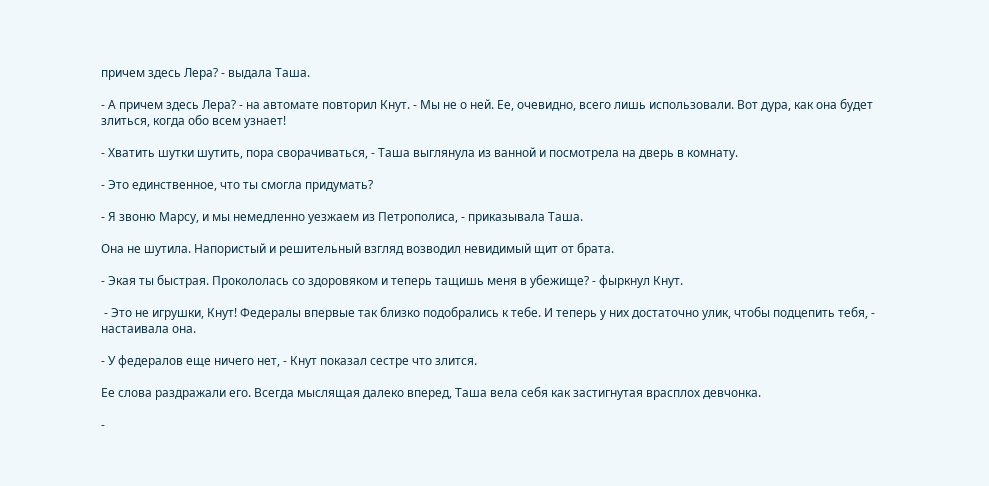причем здесь Лера? - выдала Таша.

- А причем здесь Лера? - на автомате повторил Кнут. - Мы не о ней. Ее, очевидно, всего лишь использовали. Вот дура, как она будет злиться, когда обо всем узнает!

- Хватить шутки шутить, пора сворачиваться, - Таша выглянула из ванной и посмотрела на дверь в комнату.

- Это единственное, что ты смогла придумать?

- Я звоню Марсу, и мы немедленно уезжаем из Петрополиса, - приказывала Таша.

Она не шутила. Напористый и решительный взгляд возводил невидимый щит от брата.

- Экая ты быстрая. Прокололась со здоровяком и теперь тащишь меня в убежище? - фыркнул Кнут.

 - Это не игрушки, Кнут! Федералы впервые так близко подобрались к тебе. И теперь у них достаточно улик, чтобы подцепить тебя, - настаивала она.

- У федералов еще ничего нет, - Кнут показал сестре что злится.

Ее слова раздражали его. Всегда мыслящая далеко вперед, Таша вела себя как застигнутая врасплох девчонка.

-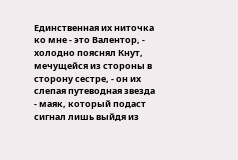Единственная их ниточка ко мне - это Валентор, - холодно пояснял Кнут, мечущейся из стороны в сторону сестре, - он их слепая путеводная звезда - маяк, который подаст сигнал лишь выйдя из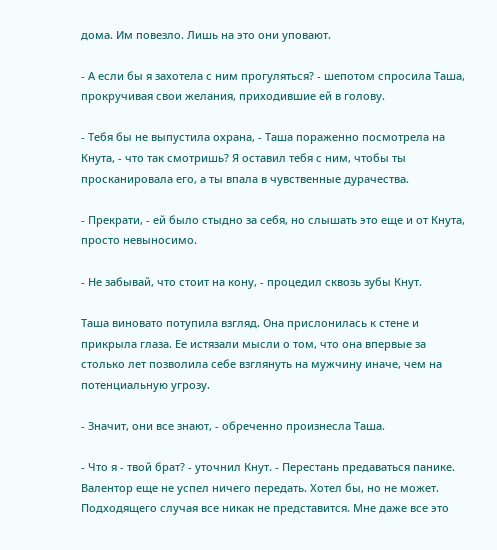дома. Им повезло. Лишь на это они уповают.

- А если бы я захотела с ним прогуляться? - шепотом спросила Таша, прокручивая свои желания, приходившие ей в голову.

- Тебя бы не выпустила охрана, - Таша пораженно посмотрела на Кнута, - что так смотришь? Я оставил тебя с ним, чтобы ты просканировала его, а ты впала в чувственные дурачества.

- Прекрати, - ей было стыдно за себя, но слышать это еще и от Кнута, просто невыносимо.

- Не забывай, что стоит на кону, - процедил сквозь зубы Кнут.

Таша виновато потупила взгляд. Она прислонилась к стене и прикрыла глаза. Ее истязали мысли о том, что она впервые за столько лет позволила себе взглянуть на мужчину иначе, чем на потенциальную угрозу.

- Значит, они все знают, - обреченно произнесла Таша.

- Что я - твой брат? - уточнил Кнут. - Перестань предаваться панике. Валентор еще не успел ничего передать. Хотел бы, но не может. Подходящего случая все никак не представится. Мне даже все это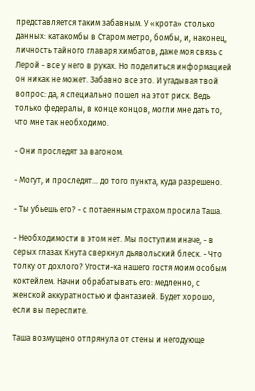представляется таким забавным. У «крота» столько данных: катакомбы в Старом метро, бомбы, и, наконец, личность тайного главаря химбатов, даже моя связь с Лерой - все у него в руках. Но поделиться информацией он никак не может. Забавно все это. И угадывая твой вопрос: да, я специально пошел на этот риск. Ведь только федералы, в конце концов, могли мне дать то, что мне так необходимо.

- Они проследят за вагоном.

- Могут, и проследят... до того пункта, куда разрешено.

- Ты убьешь его? - с потаенным страхом просила Таша.

- Необходимости в этом нет. Мы поступим иначе, - в серых глазах Кнута сверкнул дьявольский блеск. - Что толку от дохлого? Угости-ка нашего гостя моим особым коктейлем. Начни обрабатывать его: медленно, с женской аккуратностью и фантазией. Будет хорошо, если вы переспите.

Таша возмущено отпрянула от стены и негодующе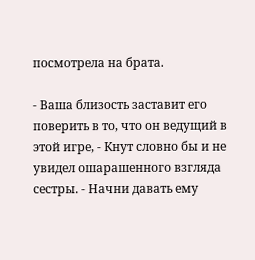посмотрела на брата.

- Ваша близость заставит его поверить в то, что он ведущий в этой игре, - Кнут словно бы и не увидел ошарашенного взгляда сестры. - Начни давать ему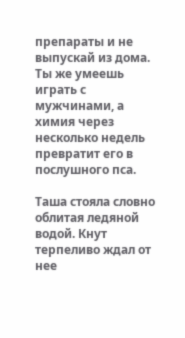препараты и не выпускай из дома. Ты же умеешь играть с мужчинами, а химия через несколько недель превратит его в послушного пса.

Таша стояла словно облитая ледяной водой. Кнут терпеливо ждал от нее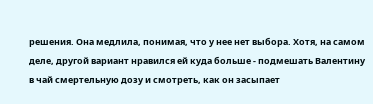решения. Она медлила, понимая, что у нее нет выбора. Хотя, на самом деле, другой вариант нравился ей куда больше - подмешать Валентину в чай смертельную дозу и смотреть, как он засыпает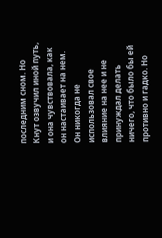последним сном. Но Кнут озвучил иной путь, и она чувствовала, как он настаивает на нем. Он никогда не использовал свое влияние на нее и не принуждал делать ничего, что было бы ей противно и гадко. Но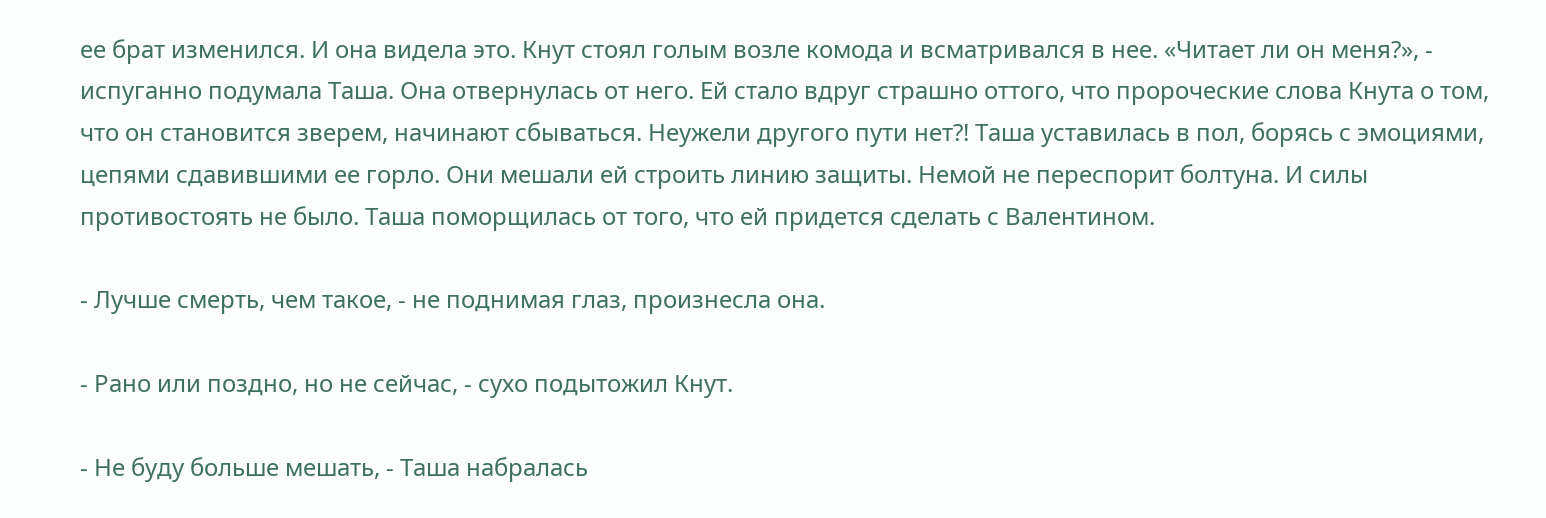ее брат изменился. И она видела это. Кнут стоял голым возле комода и всматривался в нее. «Читает ли он меня?», - испуганно подумала Таша. Она отвернулась от него. Ей стало вдруг страшно оттого, что пророческие слова Кнута о том, что он становится зверем, начинают сбываться. Неужели другого пути нет?! Таша уставилась в пол, борясь с эмоциями, цепями сдавившими ее горло. Они мешали ей строить линию защиты. Немой не переспорит болтуна. И силы противостоять не было. Таша поморщилась от того, что ей придется сделать с Валентином.

- Лучше смерть, чем такое, - не поднимая глаз, произнесла она.

- Рано или поздно, но не сейчас, - сухо подытожил Кнут.

- Не буду больше мешать, - Таша набралась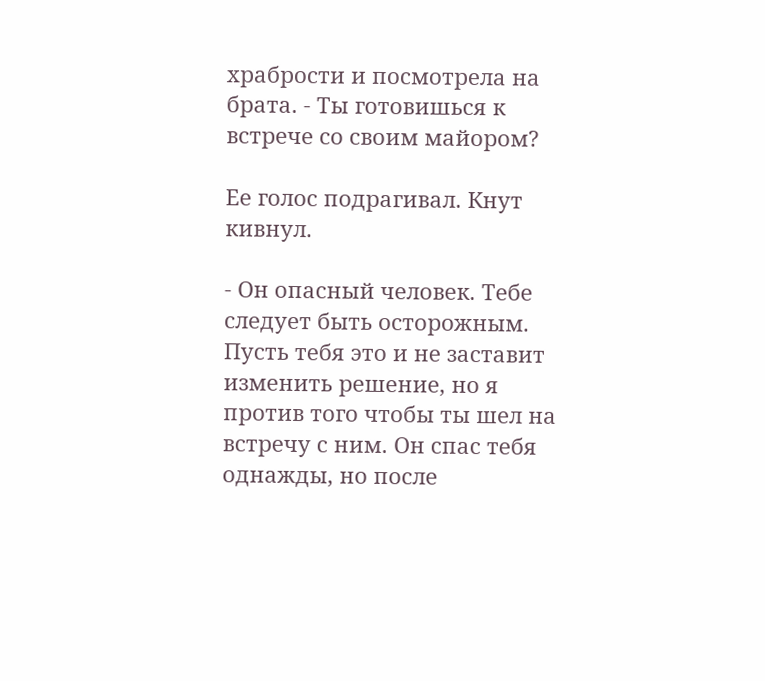храбрости и посмотрела на брата. - Ты готовишься к встрече со своим майором?

Ее голос подрагивал. Кнут кивнул.

- Он опасный человек. Тебе следует быть осторожным. Пусть тебя это и не заставит изменить решение, но я против того чтобы ты шел на встречу с ним. Он спас тебя однажды, но после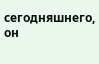сегодняшнего, он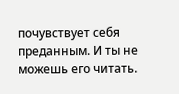почувствует себя преданным. И ты не можешь его читать.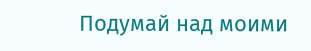Подумай над моими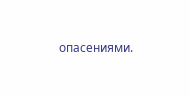опасениями.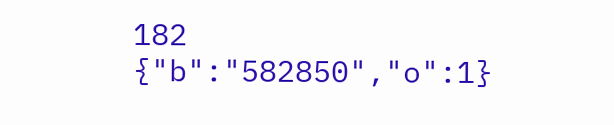182
{"b":"582850","o":1}